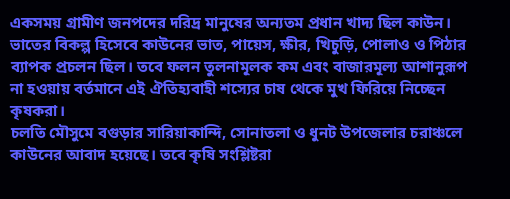একসময় গ্রামীণ জনপদের দরিদ্র মানুষের অন্যতম প্রধান খাদ্য ছিল কাউন। ভাতের বিকল্প হিসেবে কাউনের ভাত, পায়েস, ক্ষীর, খিচুড়ি, পোলাও ও পিঠার ব্যাপক প্রচলন ছিল। তবে ফলন তুলনামূলক কম এবং বাজারমূল্য আশানুরূপ না হওয়ায় বর্তমানে এই ঐতিহ্যবাহী শস্যের চাষ থেকে মুখ ফিরিয়ে নিচ্ছেন কৃষকরা।
চলতি মৌসুমে বগুড়ার সারিয়াকান্দি, সোনাতলা ও ধুনট উপজেলার চরাঞ্চলে কাউনের আবাদ হয়েছে। তবে কৃষি সংশ্লিষ্টরা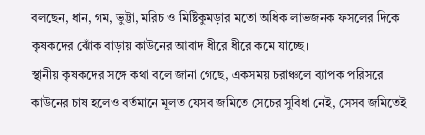বলছেন, ধান, গম, ভুট্টা, মরিচ ও মিষ্টিকুমড়ার মতো অধিক লাভজনক ফসলের দিকে কৃষকদের ঝোঁক বাড়ায় কাউনের আবাদ ধীরে ধীরে কমে যাচ্ছে।
স্থানীয় কৃষকদের সঙ্গে কথা বলে জানা গেছে, একসময় চরাঞ্চলে ব্যাপক পরিসরে কাউনের চাষ হলেও বর্তমানে মূলত যেসব জমিতে সেচের সুবিধা নেই, সেসব জমিতেই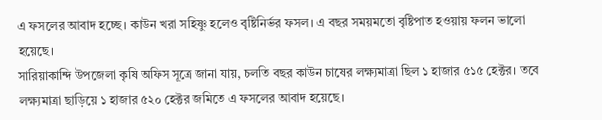এ ফসলের আবাদ হচ্ছে। কাউন খরা সহিষ্ণু হলেও বৃষ্টিনির্ভর ফসল। এ বছর সময়মতো বৃষ্টিপাত হওয়ায় ফলন ভালো হয়েছে।
সারিয়াকান্দি উপজেলা কৃষি অফিস সূত্রে জানা যায়, চলতি বছর কাউন চাষের লক্ষ্যমাত্রা ছিল ১ হাজার ৫১৫ হেক্টর। তবে লক্ষ্যমাত্রা ছাড়িয়ে ১ হাজার ৫২০ হেক্টর জমিতে এ ফসলের আবাদ হয়েছে।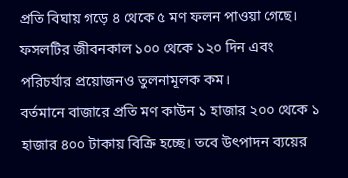প্রতি বিঘায় গড়ে ৪ থেকে ৫ মণ ফলন পাওয়া গেছে। ফসলটির জীবনকাল ১০০ থেকে ১২০ দিন এবং পরিচর্যার প্রয়োজনও তুলনামূলক কম।
বর্তমানে বাজারে প্রতি মণ কাউন ১ হাজার ২০০ থেকে ১ হাজার ৪০০ টাকায় বিক্রি হচ্ছে। তবে উৎপাদন ব্যয়ের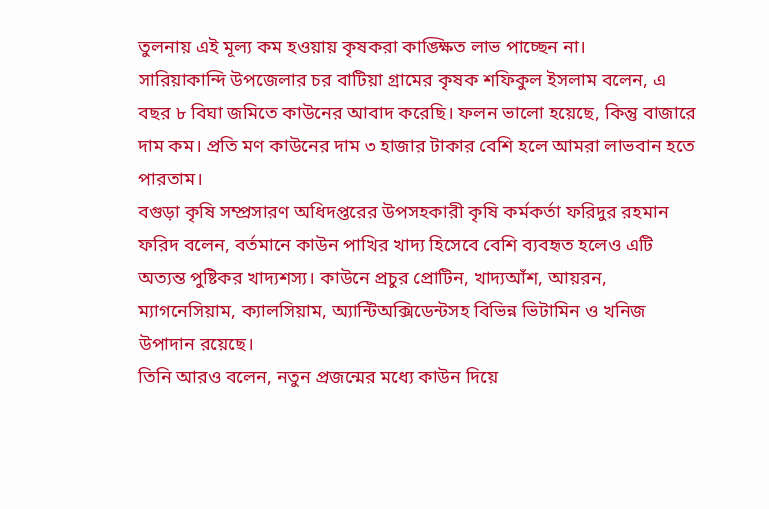তুলনায় এই মূল্য কম হওয়ায় কৃষকরা কাঙ্ক্ষিত লাভ পাচ্ছেন না।
সারিয়াকান্দি উপজেলার চর বাটিয়া গ্রামের কৃষক শফিকুল ইসলাম বলেন, এ বছর ৮ বিঘা জমিতে কাউনের আবাদ করেছি। ফলন ভালো হয়েছে, কিন্তু বাজারে দাম কম। প্রতি মণ কাউনের দাম ৩ হাজার টাকার বেশি হলে আমরা লাভবান হতে পারতাম।
বগুড়া কৃষি সম্প্রসারণ অধিদপ্তরের উপসহকারী কৃষি কর্মকর্তা ফরিদুর রহমান ফরিদ বলেন, বর্তমানে কাউন পাখির খাদ্য হিসেবে বেশি ব্যবহৃত হলেও এটি অত্যন্ত পুষ্টিকর খাদ্যশস্য। কাউনে প্রচুর প্রোটিন, খাদ্যআঁশ, আয়রন, ম্যাগনেসিয়াম, ক্যালসিয়াম, অ্যান্টিঅক্সিডেন্টসহ বিভিন্ন ভিটামিন ও খনিজ উপাদান রয়েছে।
তিনি আরও বলেন, নতুন প্রজন্মের মধ্যে কাউন দিয়ে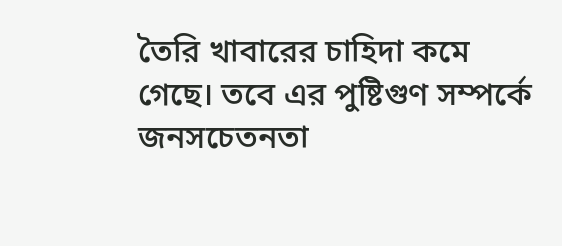তৈরি খাবারের চাহিদা কমে গেছে। তবে এর পুষ্টিগুণ সম্পর্কে জনসচেতনতা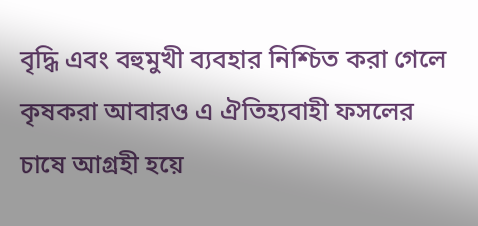বৃদ্ধি এবং বহুমুখী ব্যবহার নিশ্চিত করা গেলে কৃষকরা আবারও এ ঐতিহ্যবাহী ফসলের চাষে আগ্রহী হয়ে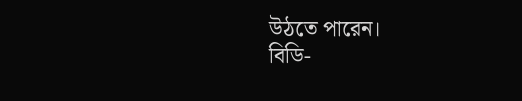উঠতে পারেন।
বিডি-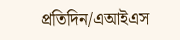প্রতিদিন/এআইএস